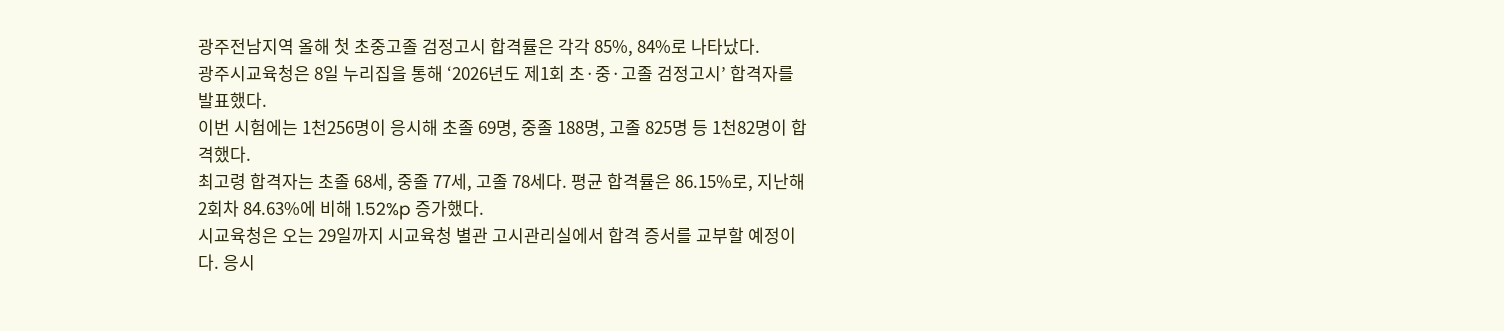광주전남지역 올해 첫 초중고졸 검정고시 합격률은 각각 85%, 84%로 나타났다.
광주시교육청은 8일 누리집을 통해 ‘2026년도 제1회 초·중·고졸 검정고시’ 합격자를 발표했다.
이번 시험에는 1천256명이 응시해 초졸 69명, 중졸 188명, 고졸 825명 등 1천82명이 합격했다.
최고령 합격자는 초졸 68세, 중졸 77세, 고졸 78세다. 평균 합격률은 86.15%로, 지난해 2회차 84.63%에 비해 1.52%p 증가했다.
시교육청은 오는 29일까지 시교육청 별관 고시관리실에서 합격 증서를 교부할 예정이다. 응시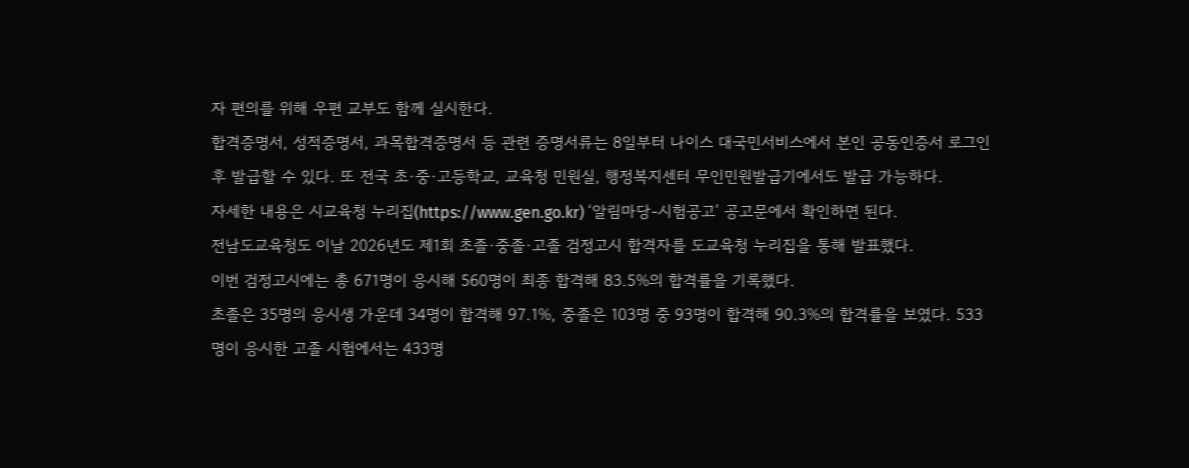자 편의를 위해 우편 교부도 함께 실시한다.
합격증명서, 성적증명서, 과목합격증명서 등 관련 증명서류는 8일부터 나이스 대국민서비스에서 본인 공동인증서 로그인 후 발급할 수 있다. 또 전국 초·중·고등학교, 교육청 민원실, 행정복지센터 무인민원발급기에서도 발급 가능하다.
자세한 내용은 시교육청 누리집(https://www.gen.go.kr) ‘알림마당-시험공고’ 공고문에서 확인하면 된다.
전남도교육청도 이날 2026년도 제1회 초졸·중졸·고졸 검정고시 합격자를 도교육청 누리집을 통해 발표했다.
이번 검정고시에는 총 671명이 응시해 560명이 최종 합격해 83.5%의 합격률을 기록했다.
초졸은 35명의 응시생 가운데 34명이 합격해 97.1%, 중졸은 103명 중 93명이 합격해 90.3%의 합격률을 보였다. 533명이 응시한 고졸 시험에서는 433명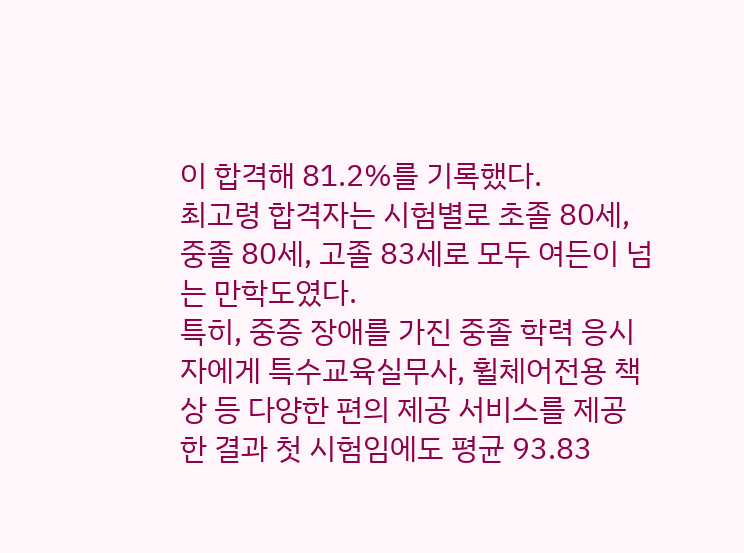이 합격해 81.2%를 기록했다.
최고령 합격자는 시험별로 초졸 80세, 중졸 80세, 고졸 83세로 모두 여든이 넘는 만학도였다.
특히, 중증 장애를 가진 중졸 학력 응시자에게 특수교육실무사, 휠체어전용 책상 등 다양한 편의 제공 서비스를 제공한 결과 첫 시험임에도 평균 93.83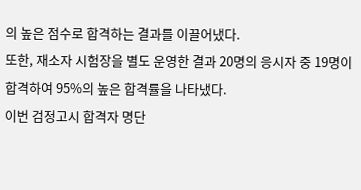의 높은 점수로 합격하는 결과를 이끌어냈다.
또한, 재소자 시험장을 별도 운영한 결과 20명의 응시자 중 19명이 합격하여 95%의 높은 합격률을 나타냈다.
이번 검정고시 합격자 명단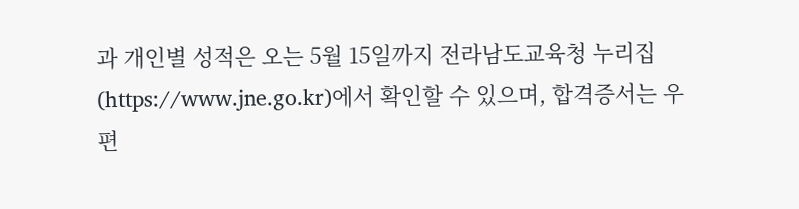과 개인별 성적은 오는 5월 15일까지 전라남도교육청 누리집(https://www.jne.go.kr)에서 확인할 수 있으며, 합격증서는 우편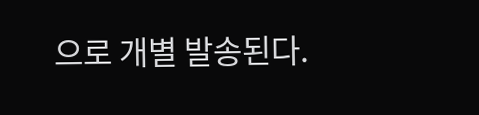으로 개별 발송된다.